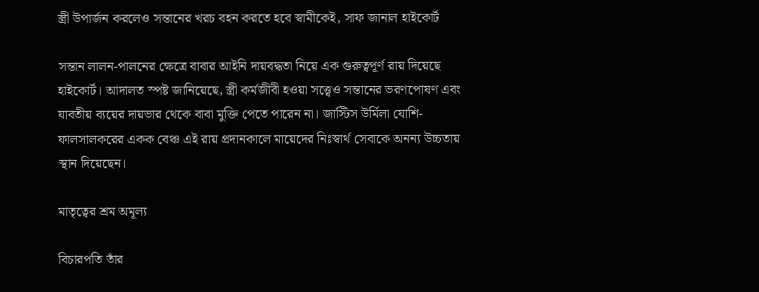স্ত্রী উপার্জন করলেও সন্তানের খরচ বহন করতে হবে স্বামীকেই, সাফ জানাল হাইকোর্ট

সন্তান লালন-পালনের ক্ষেত্রে বাবার আইনি দায়বদ্ধতা নিয়ে এক গুরুত্বপূর্ণ রায় দিয়েছে হাইকোর্ট। আদালত স্পষ্ট জানিয়েছে, স্ত্রী কর্মজীবী হওয়া সত্ত্বেও সন্তানের ভরণপোষণ এবং যাবতীয় ব্যয়ের দায়ভার থেকে বাবা মুক্তি পেতে পারেন না। জাস্টিস উর্মিলা যোশি-ফালসালকরের একক বেঞ্চ এই রায় প্রদানকালে মায়েদের নিঃস্বার্থ সেবাকে অনন্য উচ্চতায় স্থান দিয়েছেন।

মাতৃত্বের শ্রম অমূল্য

বিচারপতি তাঁর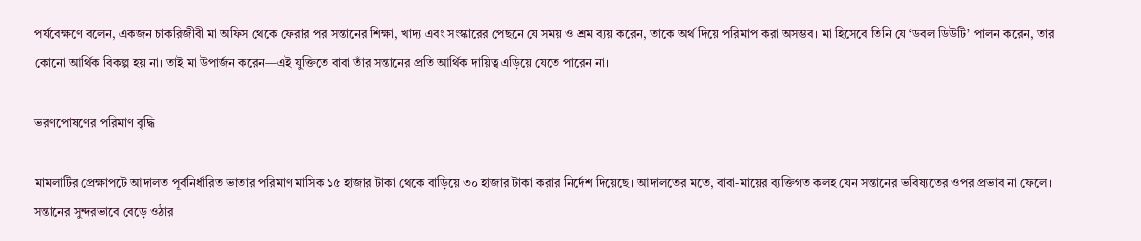পর্যবেক্ষণে বলেন, একজন চাকরিজীবী মা অফিস থেকে ফেরার পর সন্তানের শিক্ষা, খাদ্য এবং সংস্কারের পেছনে যে সময় ও শ্রম ব্যয় করেন, তাকে অর্থ দিয়ে পরিমাপ করা অসম্ভব। মা হিসেবে তিনি যে ‘ডবল ডিউটি’ পালন করেন, তার কোনো আর্থিক বিকল্প হয় না। তাই মা উপার্জন করেন—এই যুক্তিতে বাবা তাঁর সন্তানের প্রতি আর্থিক দায়িত্ব এড়িয়ে যেতে পারেন না।

ভরণপোষণের পরিমাণ বৃদ্ধি

মামলাটির প্রেক্ষাপটে আদালত পূর্বনির্ধারিত ভাতার পরিমাণ মাসিক ১৫ হাজার টাকা থেকে বাড়িয়ে ৩০ হাজার টাকা করার নির্দেশ দিয়েছে। আদালতের মতে, বাবা-মায়ের ব্যক্তিগত কলহ যেন সন্তানের ভবিষ্যতের ওপর প্রভাব না ফেলে। সন্তানের সুন্দরভাবে বেড়ে ওঠার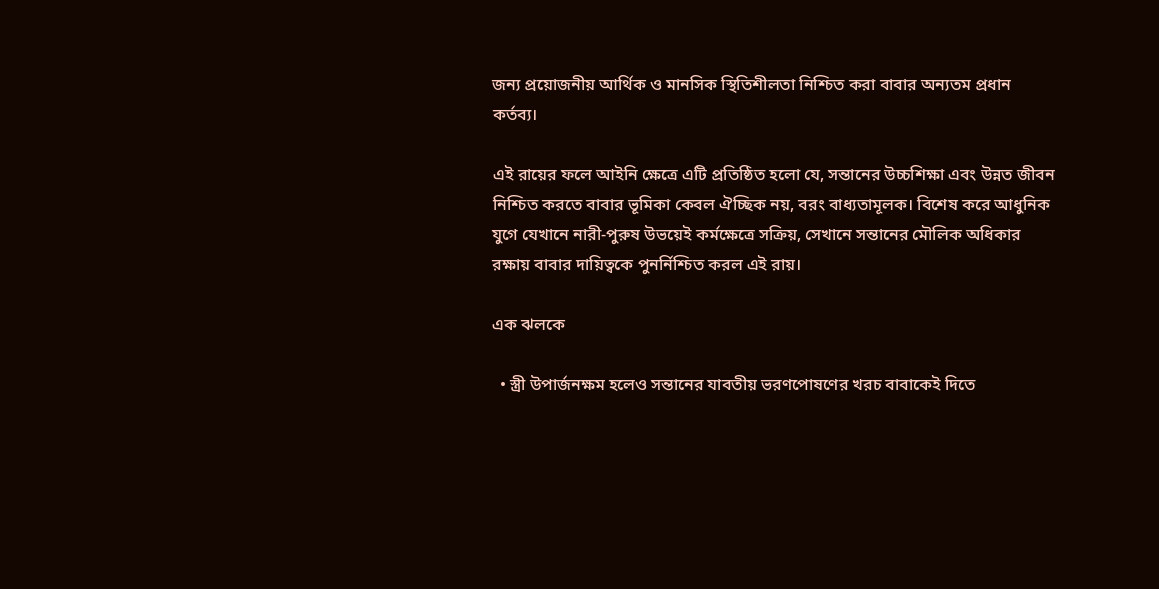জন্য প্রয়োজনীয় আর্থিক ও মানসিক স্থিতিশীলতা নিশ্চিত করা বাবার অন্যতম প্রধান কর্তব্য।

এই রায়ের ফলে আইনি ক্ষেত্রে এটি প্রতিষ্ঠিত হলো যে, সন্তানের উচ্চশিক্ষা এবং উন্নত জীবন নিশ্চিত করতে বাবার ভূমিকা কেবল ঐচ্ছিক নয়, বরং বাধ্যতামূলক। বিশেষ করে আধুনিক যুগে যেখানে নারী-পুরুষ উভয়েই কর্মক্ষেত্রে সক্রিয়, সেখানে সন্তানের মৌলিক অধিকার রক্ষায় বাবার দায়িত্বকে পুনর্নিশ্চিত করল এই রায়।

এক ঝলকে

  • স্ত্রী উপার্জনক্ষম হলেও সন্তানের যাবতীয় ভরণপোষণের খরচ বাবাকেই দিতে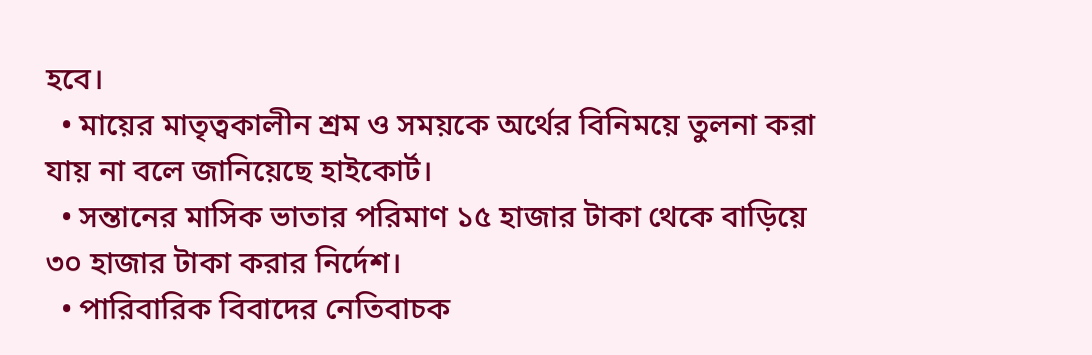হবে।
  • মায়ের মাতৃত্বকালীন শ্রম ও সময়কে অর্থের বিনিময়ে তুলনা করা যায় না বলে জানিয়েছে হাইকোর্ট।
  • সন্তানের মাসিক ভাতার পরিমাণ ১৫ হাজার টাকা থেকে বাড়িয়ে ৩০ হাজার টাকা করার নির্দেশ।
  • পারিবারিক বিবাদের নেতিবাচক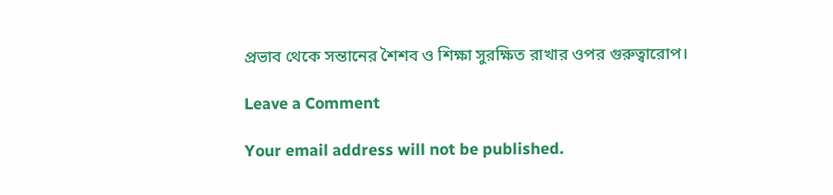প্রভাব থেকে সন্তানের শৈশব ও শিক্ষা সুরক্ষিত রাখার ওপর গুরুত্বারোপ।

Leave a Comment

Your email address will not be published.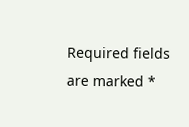Required fields are marked *